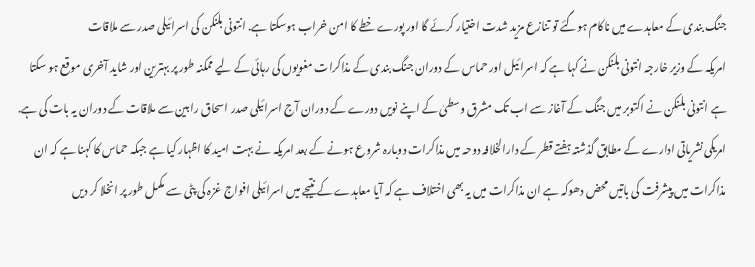جنگ بندی کے معاہدے میں ناکام ہوگئے تو تنازع مزید شدت اختیار کرئے گا اور پورے خطے کا امن خراب ہوسکتا ہے. انتونی بلنکن کی اسرائیلی صدر سے ملاقات
امریکہ کے وزیر خارجہ انتونی بلنکن نے کہا ہے کہ اسرائیل اور حماس کے دوران جنگ بندی کے مذاکرات مغویوں کی رہائی کے لیے ممکنہ طور پر بہترین اور شاید آخری موقع ہو سکتا ہے انتونی بلنکن نے اکتوبر میں جنگ کے آغاز سے اب تک مشرق وسطیٰ کے اپنے نویں دورے کے دوران آج اسرائیلی صدر اسحاق رابین سے ملاقات کے دوران یہ بات کی ہے.
امریکی نشریاتی ادارے کے مطابق گذشتہ ہفتے قطر کے دارالخلافہ دوحہ میں مذاکرات دوبارہ شروع ہونے کے بعد امریکہ نے بہت امید کا اظہار کیا ہے جبکہ حماس کا کہنا ہے کہ ان مذاکرات میں پیشرفت کی باتیں محض دھوکہ ہے ان مذاکرات میں یہ بھی اختلاف ہے کہ آیا معاہدے کے نتیجے میں اسرائیلی افواج غزہ کی پٹی سے مکمل طور پر انخلا کر دیں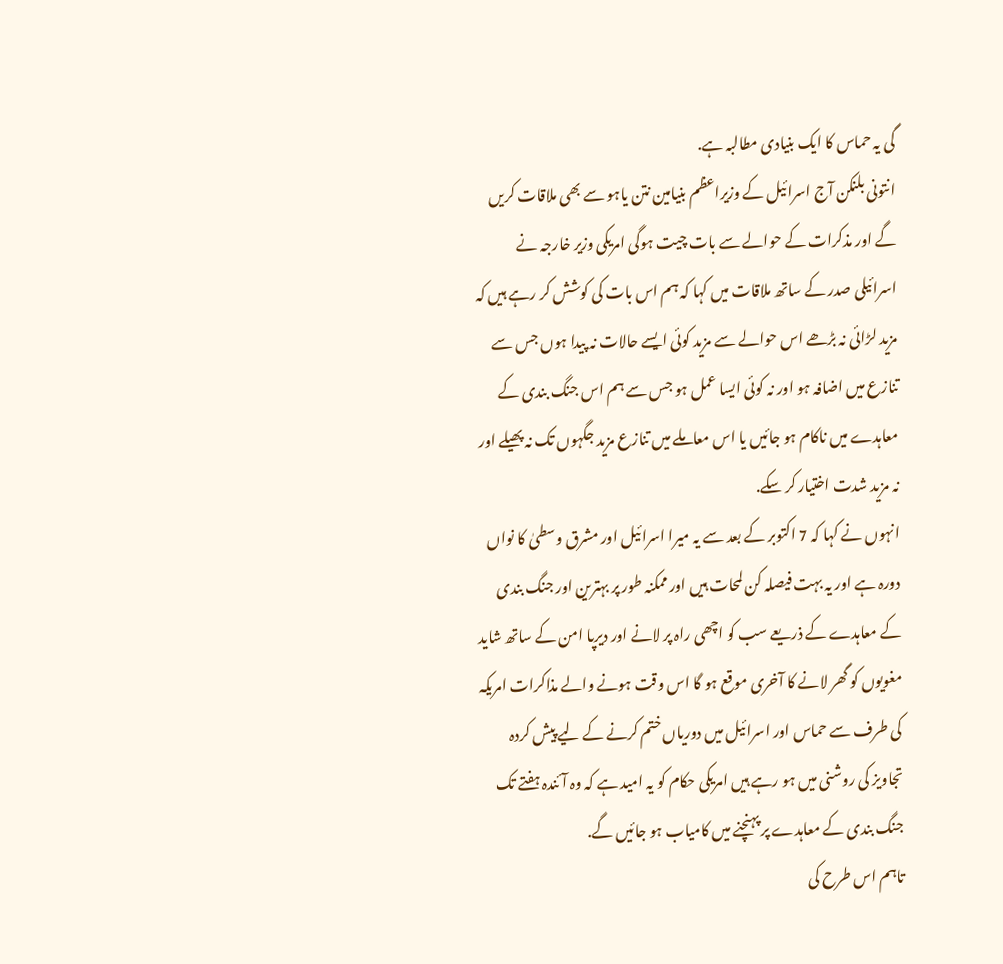گی یہ حماس کا ایک بنیادی مطالبہ ہے.
انتونی بلنکن آج اسرائیل کے وزیراعظم بنیامین نتن یاہو سے بھی ملاقات کریں گے اور مذکرات کے حوالے سے بات چیت ہوگی امریکی وزیر خارجہ نے اسرائیلی صدر کے ساتھ ملاقات میں کہا کہ ہم اس بات کی کوشش کر رہے ہیں کہ مزید لڑائی نہ بڑھے اس حوالے سے مزید کوئی ایسے حالات نہ پیدا ہوں جس سے تنازع میں اضافہ ہو اور نہ کوئی ایسا عمل ہو جس سے ہم اس جنگ بندی کے معاہدے میں ناکام ہو جائیں یا اس معاملے میں تنازع مزید جگہوں تک نہ پھیلے اور نہ مزید شدت اختیار کر سکے.
انہوں نے کہا کہ 7 اکتوبر کے بعد سے یہ میرا اسرائیل اور مشرق وسطیٰ کا نواں دورہ ہے اور یہ بہت فیصلہ کن لمحات ہیں اور ممکنہ طور پر بہترین اور جنگ بندی کے معاہدے کے ذریعے سب کو اچھی راہ پر لانے اور دیرپا امن کے ساتھ شاید مغویوں کو گھر لانے کا آخری موقع ہو گا اس وقت ہونے والے مذاکرات امریکہ کی طرف سے حماس اور اسرائیل میں دوریاں ختم کرنے کے لیے پیش کردہ تجاویز کی روشنی میں ہو رہے ہیں امریکی حکام کو یہ امید ہے کہ وہ آئندہ ہفتے تک جنگ بندی کے معاہدے پر پہنچنے میں کامیاب ہو جائیں گے.
تاہم اس طرح کی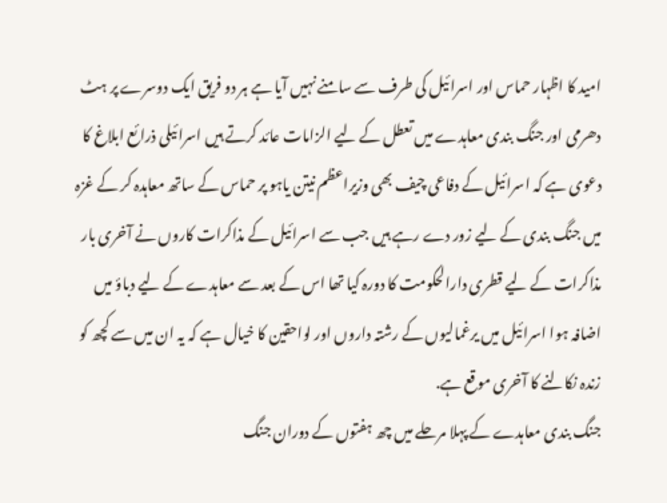امید کا اظہار حماس اور اسرائیل کی طرف سے سامنے نہیں آیا ہے ہر دو فریق ایک دوسرے پر ہٹ دھرمی اور جنگ بندی معاہدے میں تعطل کے لیے الزامات عائد کرتے ہیں اسرائیلی ذرائع ابلاغ کا دعوی ہے کہ اسرائیل کے دفاعی چیف بھی وزیراعظم نیتن یاہو پر حماس کے ساتھ معاہدہ کر کے غزہ میں جنگ بندی کے لیے زور دے رہے ہیں جب سے اسرائیل کے مذاکرات کاروں نے آخری بار مذاکرات کے لیے قطری دارالحکومت کا دورہ کیا تھا اس کے بعد سے معاہدے کے لیے دباؤ میں اضافہ ہوا اسرائیل میں یرغمالیوں کے رشتہ داروں اور لواحقین کا خیال ہے کہ یہ ان میں سے کچھ کو زندہ نکالنے کا آخری موقع ہے.
جنگ بندی معاہدے کے پہلا مرحلے میں چھ ہفتوں کے دوران جنگ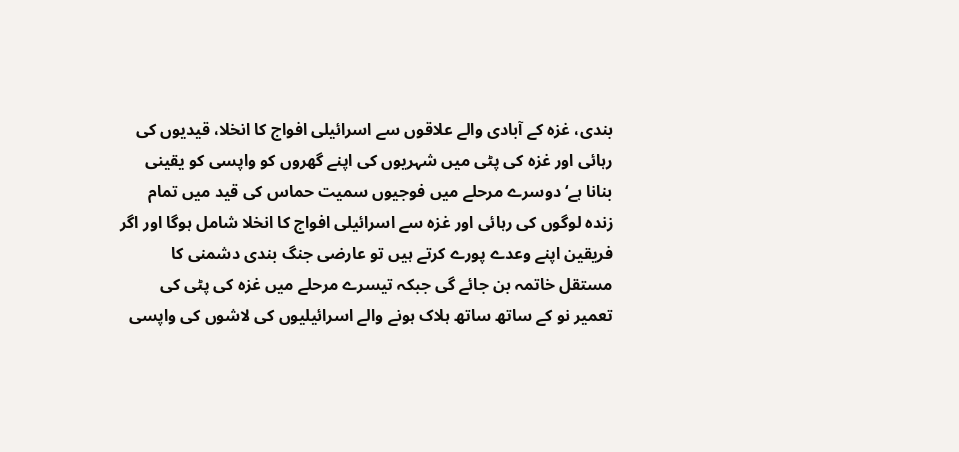بندی، غزہ کے آبادی والے علاقوں سے اسرائیلی افواج کا انخلا، قیدیوں کی رہائی اور غزہ کی پٹی میں شہریوں کی اپنے گھروں کو واپسی کو یقینی بنانا ہے‘دوسرے مرحلے میں فوجیوں سمیت حماس کی قید میں تمام زندہ لوگوں کی رہائی اور غزہ سے اسرائیلی افواج کا انخلا شامل ہوگا اور اگر فریقین اپنے وعدے پورے کرتے ہیں تو عارضی جنگ بندی دشمنی کا مستقل خاتمہ بن جائے گی جبکہ تیسرے مرحلے میں غزہ کی پٹی کی تعمیر نو کے ساتھ ساتھ ہلاک ہونے والے اسرائیلیوں کی لاشوں کی واپسی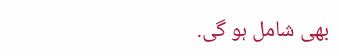بھی شامل ہو گی.